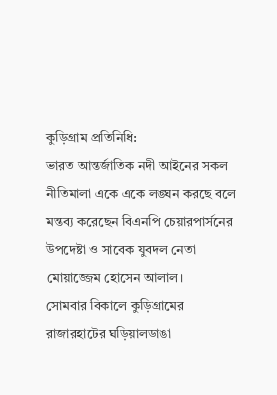কুড়িগ্রাম প্রতিনিধি:
ভারত আন্তর্জাতিক নদী আইনের সকল নীতিমালা একে একে লঙ্ঘন করছে বলে মন্তব্য করেছেন বিএনপি চেয়ারপার্সনের উপদেষ্টা ও সাবেক যুবদল নেতা মোয়াজ্জেম হোসেন আলাল।
সোমবার বিকালে কুড়িগ্রামের রাজারহাটের ঘড়িয়ালডাঙা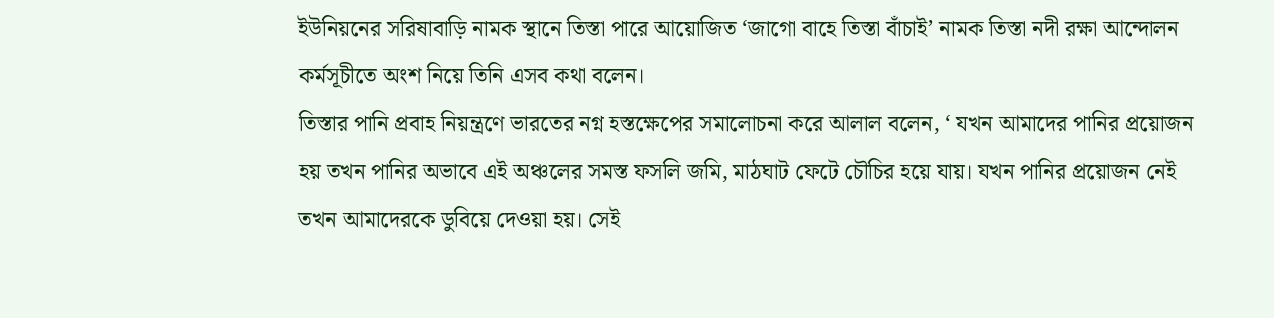ইউনিয়নের সরিষাবাড়ি নামক স্থানে তিস্তা পারে আয়োজিত ‘জাগো বাহে তিস্তা বাঁচাই’ নামক তিস্তা নদী রক্ষা আন্দোলন কর্মসূচীতে অংশ নিয়ে তিনি এসব কথা বলেন।
তিস্তার পানি প্রবাহ নিয়ন্ত্রণে ভারতের নগ্ন হস্তক্ষেপের সমালোচনা করে আলাল বলেন, ‘ যখন আমাদের পানির প্রয়োজন হয় তখন পানির অভাবে এই অঞ্চলের সমস্ত ফসলি জমি, মাঠঘাট ফেটে চৌচির হয়ে যায়। যখন পানির প্রয়োজন নেই তখন আমাদেরকে ডুবিয়ে দেওয়া হয়। সেই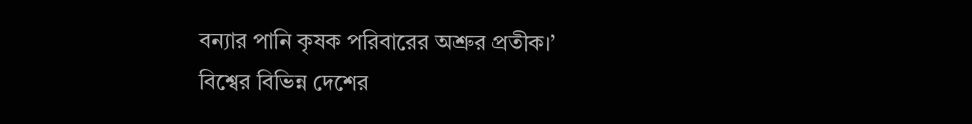বন্যার পানি কৃষক পরিবারের অশ্রুর প্রতীক।’
বিশ্বের বিভিন্ন দেশের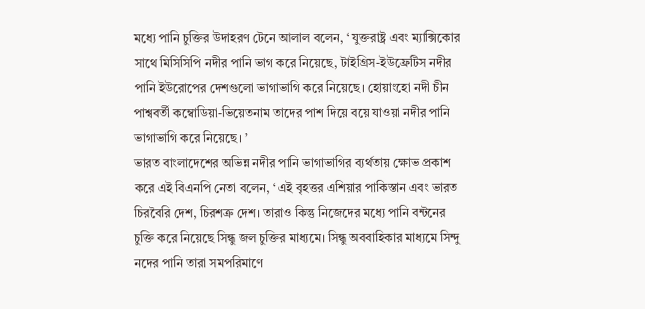মধ্যে পানি চুক্তির উদাহরণ টেনে আলাল বলেন, ‘ যুক্তরাষ্ট্র এবং ম্যাক্সিকোর সাথে মিসিসিপি নদীর পানি ভাগ করে নিয়েছে, টাইগ্রিস-ইউফ্রেটিস নদীর পানি ইউরোপের দেশগুলো ভাগাভাগি করে নিয়েছে। হোয়াংহো নদী চীন পাশ্ববর্তী কম্বোডিয়া-ভিয়েতনাম তাদের পাশ দিয়ে বয়ে যাওয়া নদীর পানি ভাগাভাগি করে নিয়েছে। ’
ভারত বাংলাদেশের অভিন্ন নদীর পানি ভাগাভাগির ব্যর্থতায় ক্ষোভ প্রকাশ করে এই বিএনপি নেতা বলেন, ‘ এই বৃহত্তর এশিয়ার পাকিস্তান এবং ভারত চিরবৈরি দেশ, চিরশত্রু দেশ। তারাও কিন্তু নিজেদের মধ্যে পানি বন্টনের চুক্তি করে নিয়েছে সিন্ধু জল চুক্তির মাধ্যমে। সিন্ধু অববাহিকার মাধ্যমে সিন্দু নদের পানি তারা সমপরিমাণে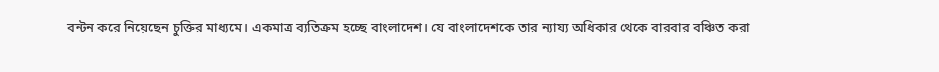বন্টন করে নিয়েছেন চুক্তির মাধ্যমে। একমাত্র ব্যতিক্রম হচ্ছে বাংলাদেশ। যে বাংলাদেশকে তার ন্যায্য অধিকার থেকে বারবার বঞ্চিত করা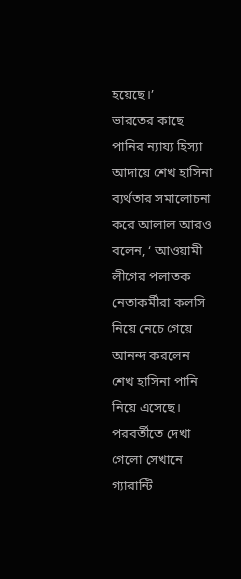হয়েছে।’
ভারতের কাছে পানির ন্যায্য হিস্যা আদায়ে শেখ হাসিনা ব্যর্থতার সমালোচনা করে আলাল আরও বলেন, ‘ আওয়ামী লীগের পলাতক নেতাকর্মীরা কলসি নিয়ে নেচে গেয়ে আনন্দ করলেন শেখ হাসিনা পানি নিয়ে এসেছে। পরবর্তীতে দেখা গেলো সেখানে গ্যারান্টি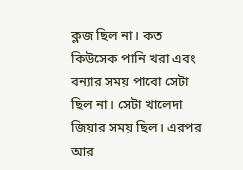ক্লজ ছিল না। কত কিউসেক পানি খরা এবং বন্যার সময় পাবো সেটা ছিল না। সেটা খালেদা জিয়ার সময় ছিল। এরপর আর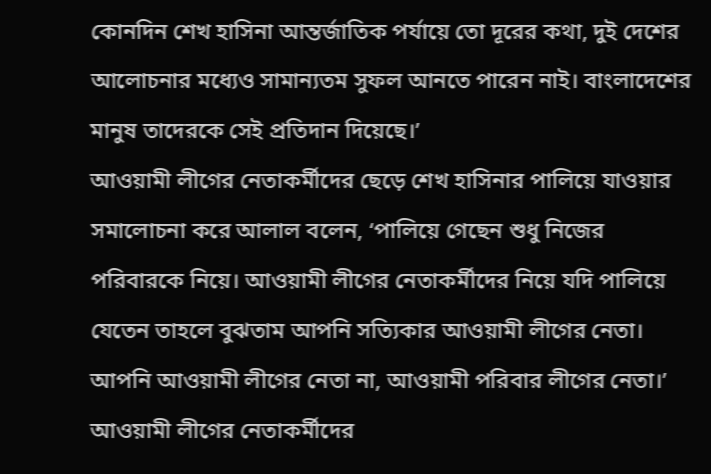কোনদিন শেখ হাসিনা আন্তর্জাতিক পর্যায়ে তো দূরের কথা, দুই দেশের আলোচনার মধ্যেও সামান্যতম সুফল আনতে পারেন নাই। বাংলাদেশের মানুষ তাদেরকে সেই প্রতিদান দিয়েছে।’
আওয়ামী লীগের নেতাকর্মীদের ছেড়ে শেখ হাসিনার পালিয়ে যাওয়ার সমালোচনা করে আলাল বলেন, ‘পালিয়ে গেছেন শুধু নিজের পরিবারকে নিয়ে। আওয়ামী লীগের নেতাকর্মীদের নিয়ে যদি পালিয়ে যেতেন তাহলে বুঝতাম আপনি সত্যিকার আওয়ামী লীগের নেতা। আপনি আওয়ামী লীগের নেতা না, আওয়ামী পরিবার লীগের নেতা।’
আওয়ামী লীগের নেতাকর্মীদের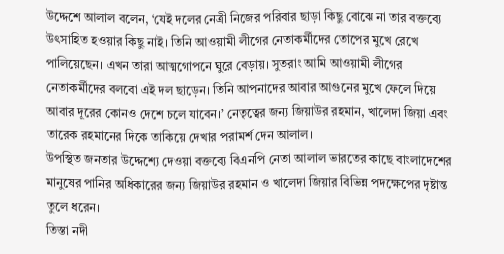উদ্দেশে আলাল বলেন, ‘যেই দলের নেত্রী নিজের পরিবার ছাড়া কিছু বোঝে না তার বক্তব্যে উৎসাহিত হওয়ার কিছু নাই। তিনি আওয়ামী লীগের নেতাকর্মীদের তোপের মুখে রেখে পালিয়েছেন। এখন তারা আত্মগোপনে ঘুরে বেড়ায়। সুতরাং আমি আওয়ামী লীগের নেতাকর্মীদের বলবো এই দল ছাড়েন। তিনি আপনাদের আবার আগুনের মুখে ফেলে দিয়ে আবার দূরের কোনও দেশে চলে যাবেন।’ নেতৃত্বের জন্য জিয়াউর রহমান, খালেদা জিয়া এবং তারেক রহমানের দিকে তাকিয়ে দেখার পরামর্শ দেন আলাল।
উপস্থিত জনতার উদ্দেশ্যে দেওয়া বক্তব্যে বিএনপি নেতা আলাল ভারতের কাছে বাংলাদেশের মানুষের পানির অধিকারের জন্য জিয়াউর রহমান ও খালেদা জিয়ার বিভিন্ন পদক্ষেপের দৃষ্টান্ত তুলে ধরেন।
তিস্তা নদী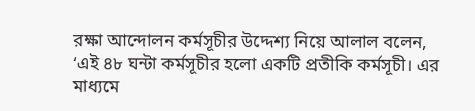রক্ষা আন্দোলন কর্মসূচীর উদ্দেশ্য নিয়ে আলাল বলেন, ‘এই ৪৮ ঘন্টা কর্মসূচীর হলো একটি প্রতীকি কর্মসূচী। এর মাধ্যমে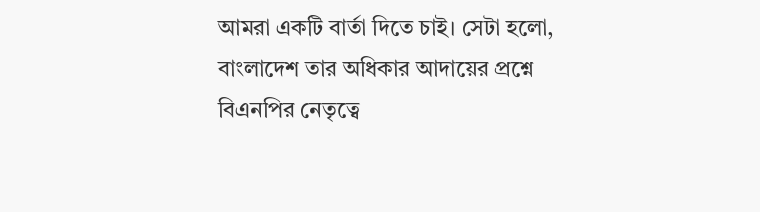আমরা একটি বার্তা দিতে চাই। সেটা হলো, বাংলাদেশ তার অধিকার আদায়ের প্রশ্নে বিএনপির নেতৃত্বে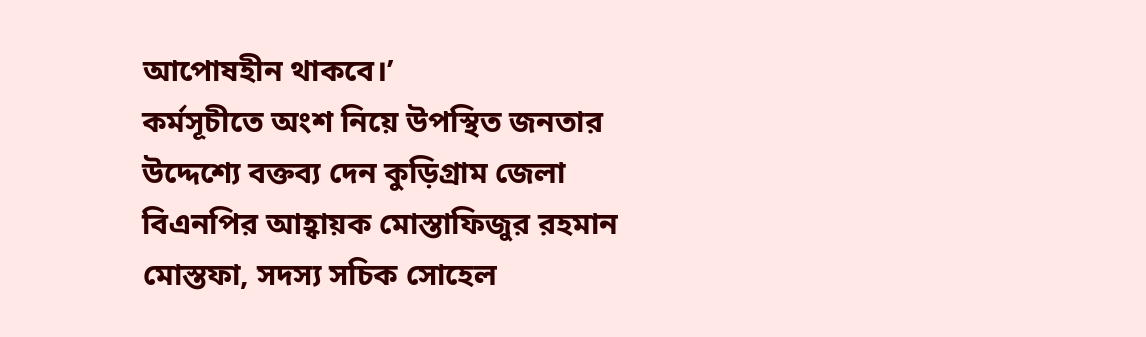আপোষহীন থাকবে।’
কর্মসূচীতে অংশ নিয়ে উপস্থিত জনতার উদ্দেশ্যে বক্তব্য দেন কুড়িগ্রাম জেলা বিএনপির আহ্বায়ক মোস্তাফিজুর রহমান মোস্তফা, সদস্য সচিক সোহেল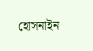হোসনাইন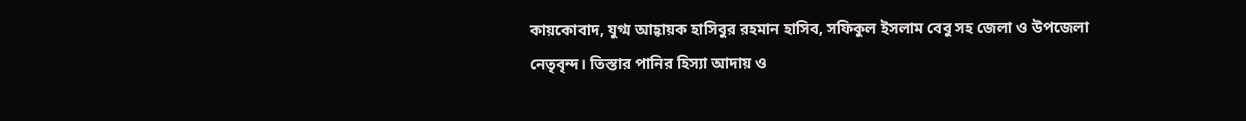কায়কোবাদ, যুগ্ম আহ্বায়ক হাসিবুর রহমান হাসিব, সফিকুল ইসলাম বেবু সহ জেলা ও উপজেলা নেতৃবৃন্দ। তিস্তার পানির হিস্যা আদায় ও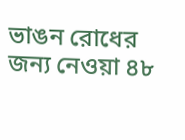ভাঙন রোধের জন্য নেওয়া ৪৮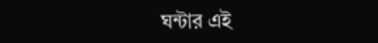ঘন্টার এই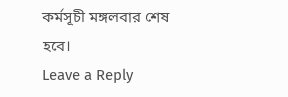কর্মসূচী মঙ্গলবার শেষ হবে।
Leave a Reply